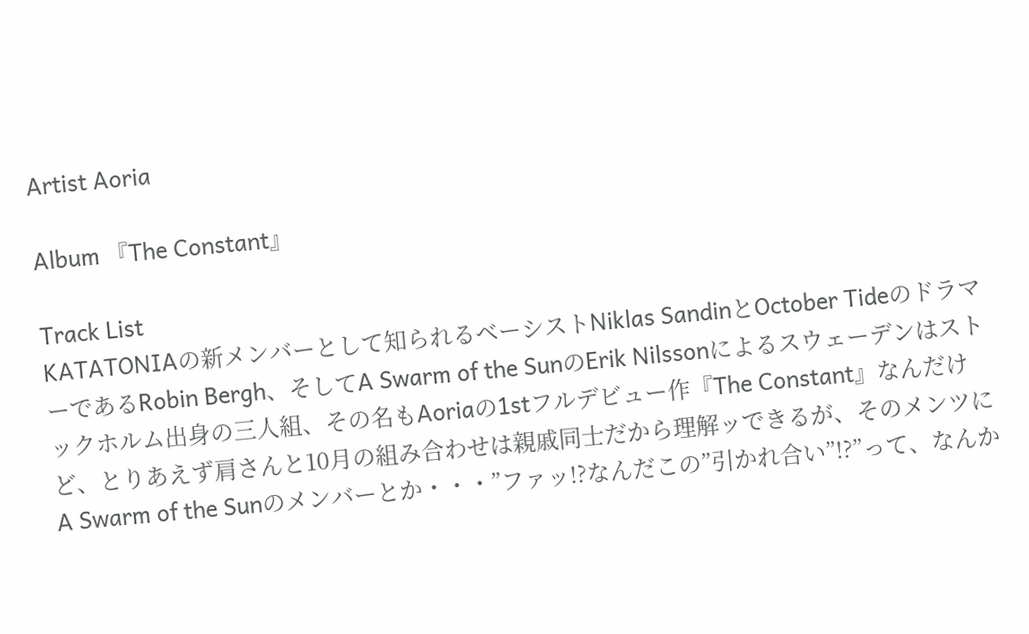Artist Aoria

Album 『The Constant』

Track List
KATATONIAの新メンバーとして知られるベーシストNiklas SandinとOctober TideのドラマーであるRobin Bergh、そしてA Swarm of the SunのErik Nilssonによるスウェーデンはストックホルム出身の三人組、その名もAoriaの1stフルデビュー作『The Constant』なんだけど、とりあえず肩さんと10月の組み合わせは親戚同士だから理解ッできるが、そのメンツにA Swarm of the Sunのメンバーとか・・・”ファッ!?なんだこの”引かれ合い”!?”って、なんか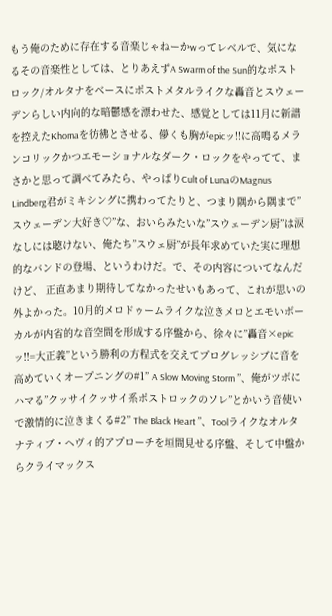もう俺のために存在する音楽じゃねーかwってレベルで、気になるその音楽性としては、とりあえずA Swarm of the Sun的なポストロック/オルタナをベースにポストメタルライクな轟音とスウェーデンらしい内向的な暗鬱感を漂わせた、感覚としては11月に新譜を控えたKhomaを彷彿とさせる、儚くも胸がepicッ!!に高鳴るメランコリックかつエモーショナルなダーク・ロックをやってて、まさかと思って調べてみたら、やっぱりCult of LunaのMagnus Lindberg君がミキシングに携わってたりと、つまり隅から隅まで”スウェーデン大好き♡”な、おいらみたいな”スウェーデン厨”は涙なしには聴けない、俺たち”スウェ厨”が長年求めていた実に理想的なバンドの登場、というわけだ。で、その内容についてなんだけど、 正直あまり期待してなかったせいもあって、これが思いの外よかった。10月的メロドゥームライクな泣きメロとエモいボーカルが内省的な音空間を形成する序盤から、徐々に”轟音×epicッ!!=大正義”という勝利の方程式を交えてプログレッシブに音を高めていくオープニングの#1” A Slow Moving Storm ”、俺がツボにハマる”クッサイクッサイ系ポストロックのソレ”とかいう音使いで激情的に泣きまくる#2” The Black Heart ”、Toolライクなオルタナティブ・ヘヴィ的アプローチを垣間見せる序盤、そして中盤からクライマックス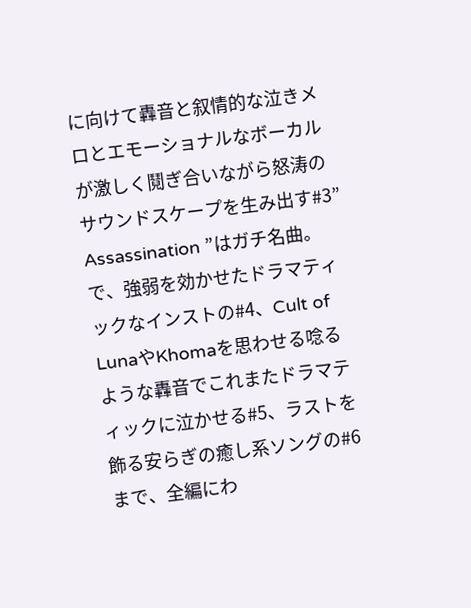に向けて轟音と叙情的な泣きメロとエモーショナルなボーカルが激しく鬩ぎ合いながら怒涛のサウンドスケープを生み出す#3” Assassination ”はガチ名曲。で、強弱を効かせたドラマティックなインストの#4、Cult of LunaやKhomaを思わせる唸るような轟音でこれまたドラマティックに泣かせる#5、ラストを飾る安らぎの癒し系ソングの#6まで、全編にわ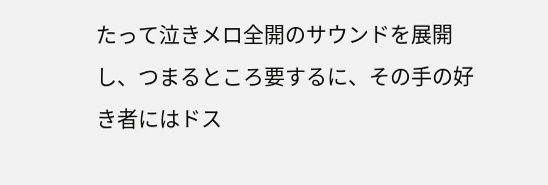たって泣きメロ全開のサウンドを展開し、つまるところ要するに、その手の好き者にはドス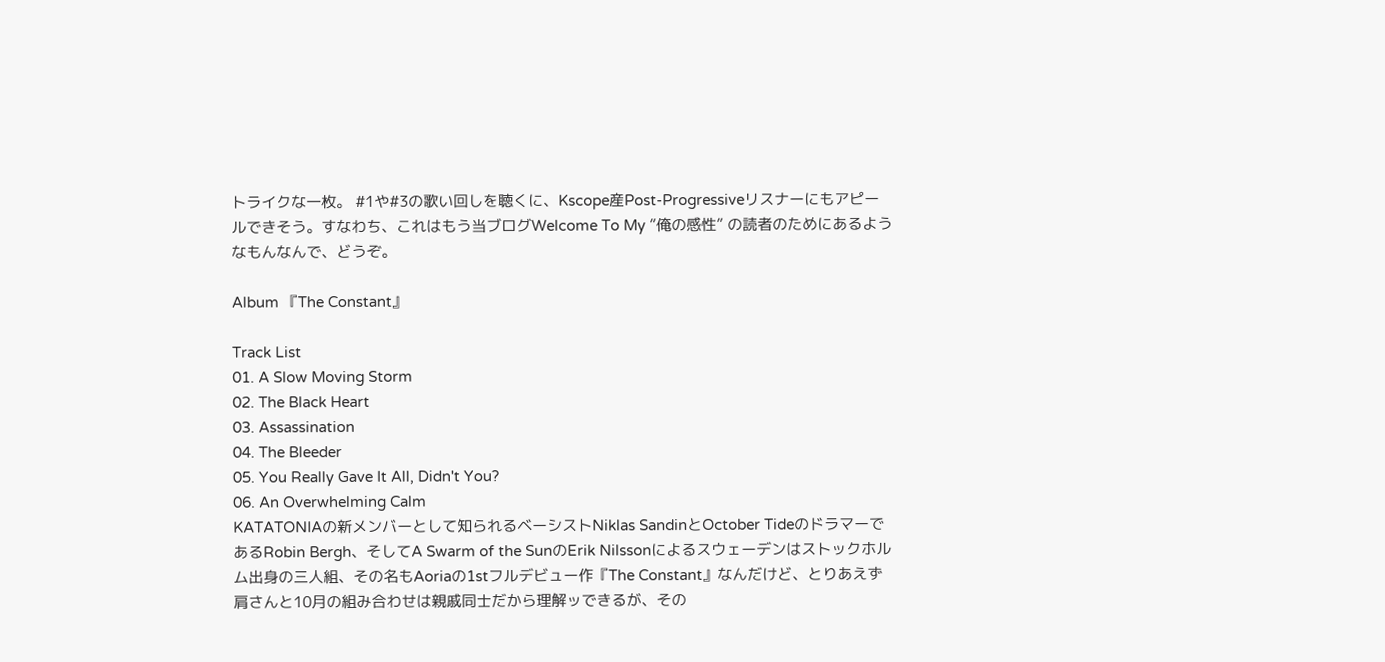トライクな一枚。 #1や#3の歌い回しを聴くに、Kscope産Post-Progressiveリスナーにもアピールできそう。すなわち、これはもう当ブログWelcome To My ”俺の感性” の読者のためにあるようなもんなんで、どうぞ。

Album 『The Constant』

Track List
01. A Slow Moving Storm
02. The Black Heart
03. Assassination
04. The Bleeder
05. You Really Gave It All, Didn't You?
06. An Overwhelming Calm
KATATONIAの新メンバーとして知られるベーシストNiklas SandinとOctober TideのドラマーであるRobin Bergh、そしてA Swarm of the SunのErik Nilssonによるスウェーデンはストックホルム出身の三人組、その名もAoriaの1stフルデビュー作『The Constant』なんだけど、とりあえず肩さんと10月の組み合わせは親戚同士だから理解ッできるが、その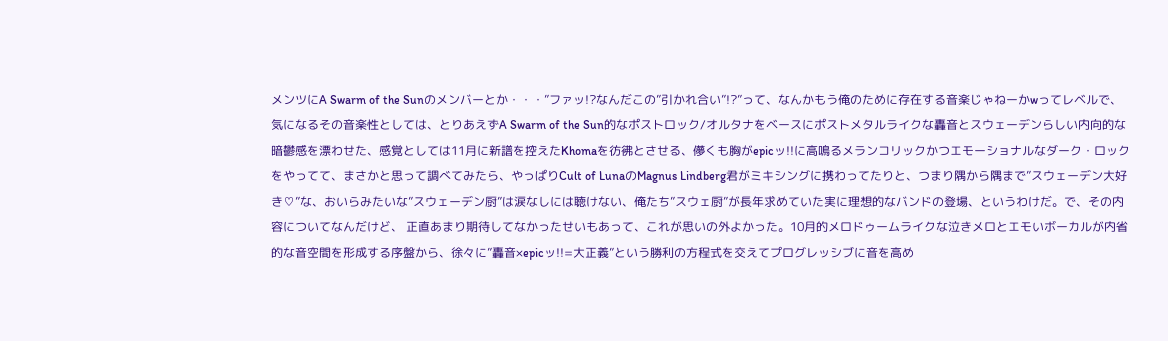メンツにA Swarm of the Sunのメンバーとか・・・”ファッ!?なんだこの”引かれ合い”!?”って、なんかもう俺のために存在する音楽じゃねーかwってレベルで、気になるその音楽性としては、とりあえずA Swarm of the Sun的なポストロック/オルタナをベースにポストメタルライクな轟音とスウェーデンらしい内向的な暗鬱感を漂わせた、感覚としては11月に新譜を控えたKhomaを彷彿とさせる、儚くも胸がepicッ!!に高鳴るメランコリックかつエモーショナルなダーク・ロックをやってて、まさかと思って調べてみたら、やっぱりCult of LunaのMagnus Lindberg君がミキシングに携わってたりと、つまり隅から隅まで”スウェーデン大好き♡”な、おいらみたいな”スウェーデン厨”は涙なしには聴けない、俺たち”スウェ厨”が長年求めていた実に理想的なバンドの登場、というわけだ。で、その内容についてなんだけど、 正直あまり期待してなかったせいもあって、これが思いの外よかった。10月的メロドゥームライクな泣きメロとエモいボーカルが内省的な音空間を形成する序盤から、徐々に”轟音×epicッ!!=大正義”という勝利の方程式を交えてプログレッシブに音を高め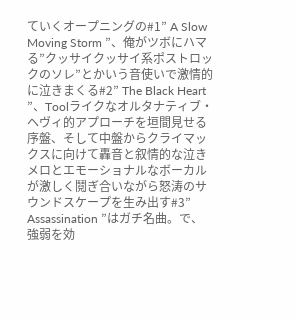ていくオープニングの#1” A Slow Moving Storm ”、俺がツボにハマる”クッサイクッサイ系ポストロックのソレ”とかいう音使いで激情的に泣きまくる#2” The Black Heart ”、Toolライクなオルタナティブ・ヘヴィ的アプローチを垣間見せる序盤、そして中盤からクライマックスに向けて轟音と叙情的な泣きメロとエモーショナルなボーカルが激しく鬩ぎ合いながら怒涛のサウンドスケープを生み出す#3” Assassination ”はガチ名曲。で、強弱を効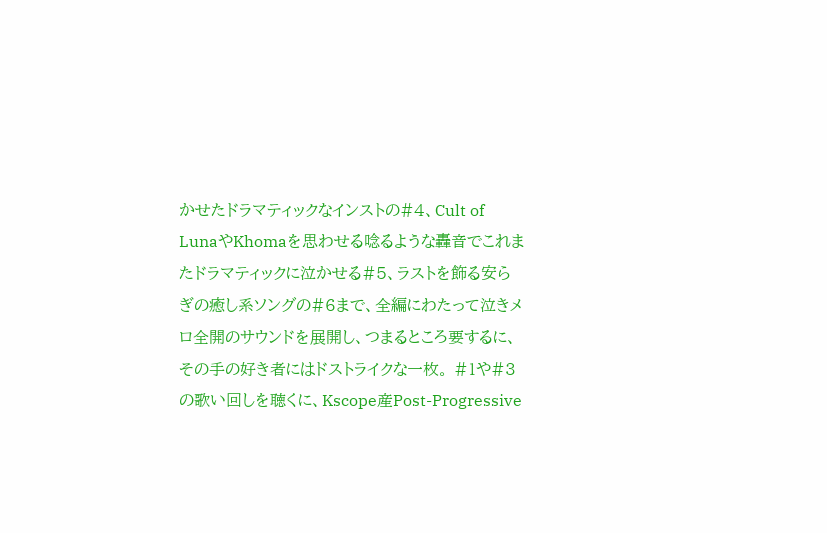かせたドラマティックなインストの#4、Cult of LunaやKhomaを思わせる唸るような轟音でこれまたドラマティックに泣かせる#5、ラストを飾る安らぎの癒し系ソングの#6まで、全編にわたって泣きメロ全開のサウンドを展開し、つまるところ要するに、その手の好き者にはドストライクな一枚。 #1や#3の歌い回しを聴くに、Kscope産Post-Progressive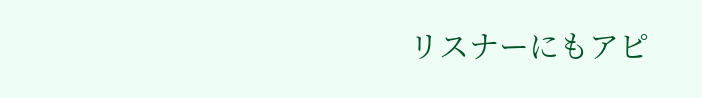リスナーにもアピ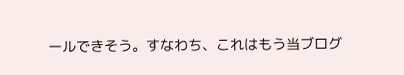ールできそう。すなわち、これはもう当ブログ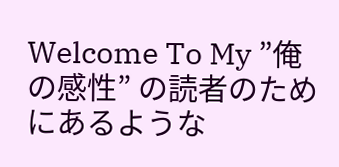Welcome To My ”俺の感性” の読者のためにあるような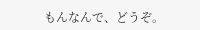もんなんで、どうぞ。